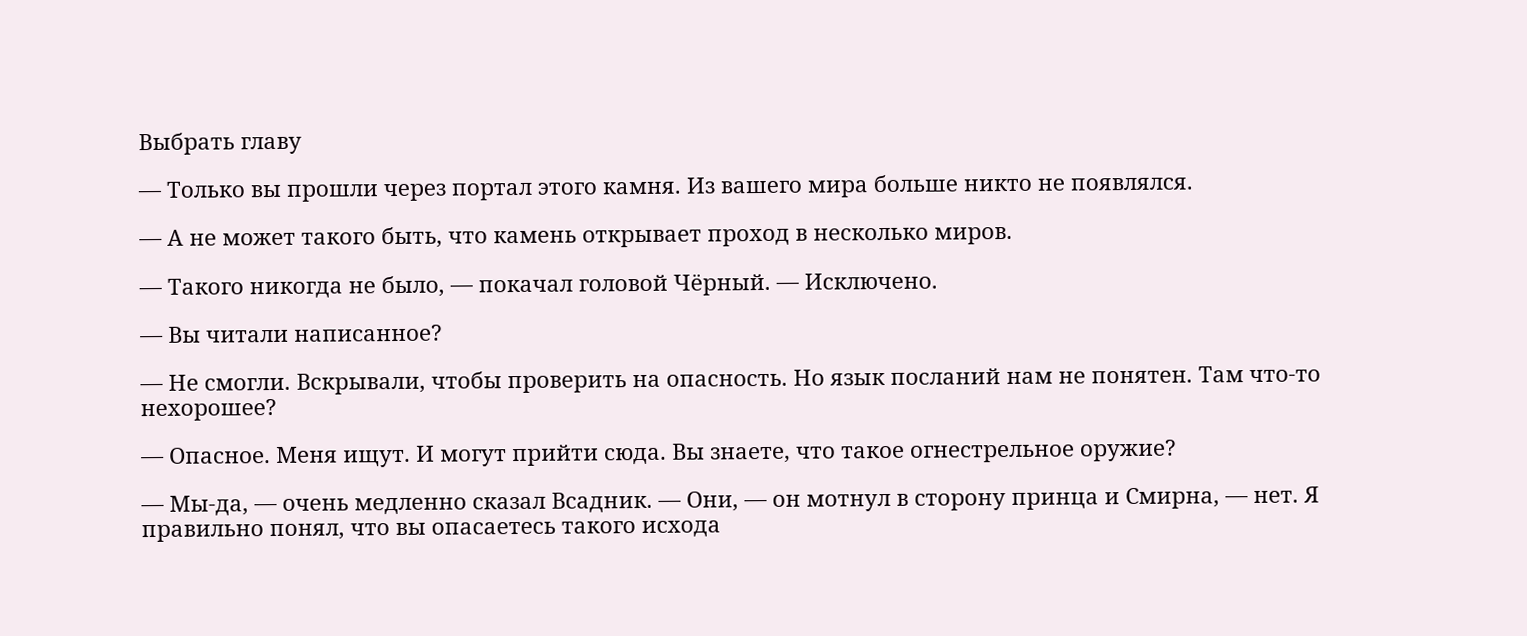Выбрать главу

— Только вы прошли через портал этого камня. Из вашего мира больше никто не появлялся.

— А не может такого быть, что камень открывает проход в несколько миров.

— Такого никогда не было, — покачал головой Чёрный. — Исключено.

— Вы читали написанное?

— Не смогли. Вскрывали, чтобы проверить на опасность. Но язык посланий нам не понятен. Там что-то нехорошее?

— Опасное. Меня ищут. И могут прийти сюда. Вы знаете, что такое огнестрельное оружие?

— Мы-да, — очень медленно сказал Всадник. — Они, — он мотнул в сторону принца и Смирна, — нет. Я правильно понял, что вы опасаетесь такого исхода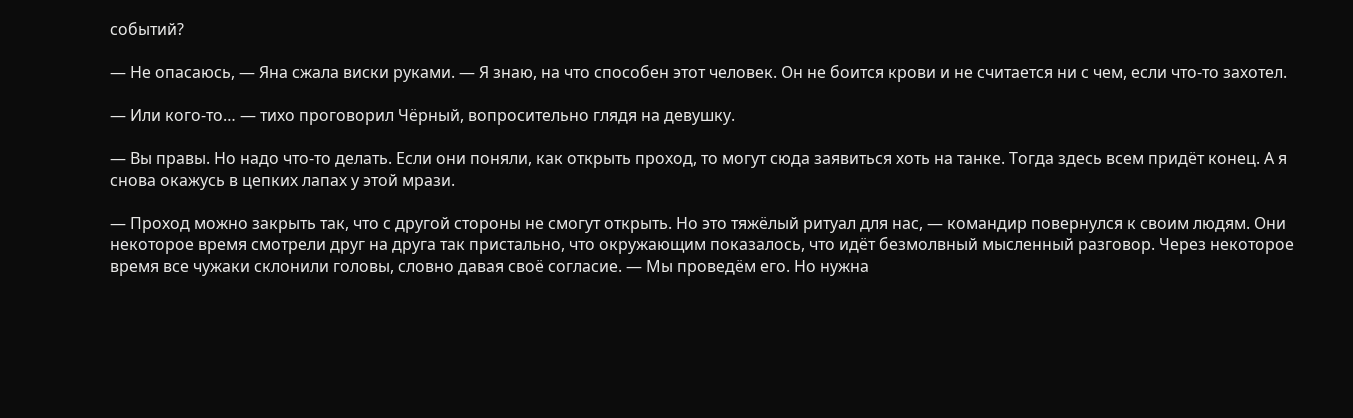событий?

— Не опасаюсь, — Яна сжала виски руками. — Я знаю, на что способен этот человек. Он не боится крови и не считается ни с чем, если что-то захотел.

— Или кого-то… — тихо проговорил Чёрный, вопросительно глядя на девушку.

— Вы правы. Но надо что-то делать. Если они поняли, как открыть проход, то могут сюда заявиться хоть на танке. Тогда здесь всем придёт конец. А я снова окажусь в цепких лапах у этой мрази.

— Проход можно закрыть так, что с другой стороны не смогут открыть. Но это тяжёлый ритуал для нас, — командир повернулся к своим людям. Они некоторое время смотрели друг на друга так пристально, что окружающим показалось, что идёт безмолвный мысленный разговор. Через некоторое время все чужаки склонили головы, словно давая своё согласие. — Мы проведём его. Но нужна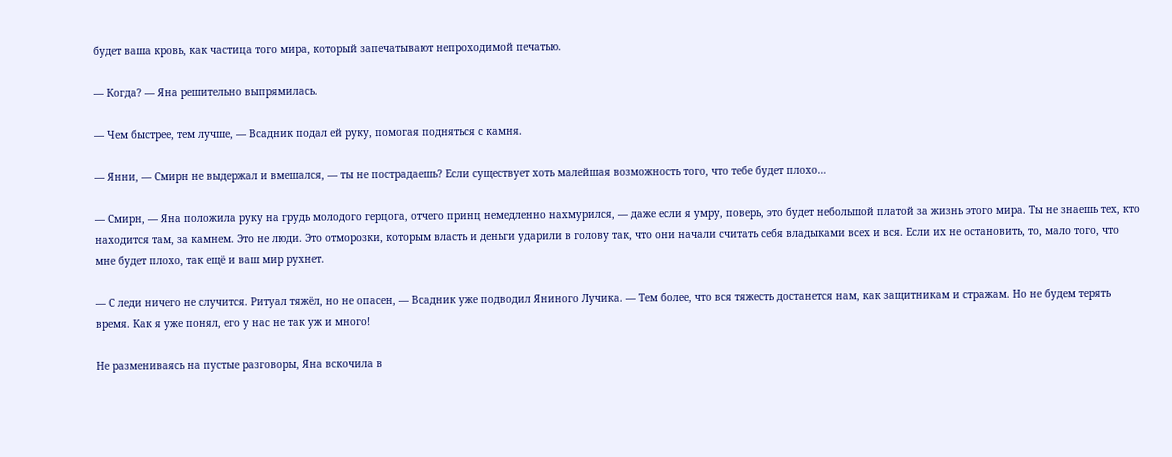будет ваша кровь, как частица того мира, который запечатывают непроходимой печатью.

— Когда? — Яна решительно выпрямилась.

— Чем быстрее, тем лучше, — Всадник подал ей руку, помогая подняться с камня.

— Янни, — Смирн не выдержал и вмешался, — ты не пострадаешь? Если существует хоть малейшая возможность того, что тебе будет плохо…

— Смирн, — Яна положила руку на грудь молодого герцога, отчего принц немедленно нахмурился, — даже если я умру, поверь, это будет небольшой платой за жизнь этого мира. Ты не знаешь тех, кто находится там, за камнем. Это не люди. Это отморозки, которым власть и деньги ударили в голову так, что они начали считать себя владыками всех и вся. Если их не остановить, то, мало того, что мне будет плохо, так ещё и ваш мир рухнет.

— С леди ничего не случится. Ритуал тяжёл, но не опасен, — Всадник уже подводил Яниного Лучика. — Тем более, что вся тяжесть достанется нам, как защитникам и стражам. Но не будем терять время. Как я уже понял, его у нас не так уж и много!

Не размениваясь на пустые разговоры, Яна вскочила в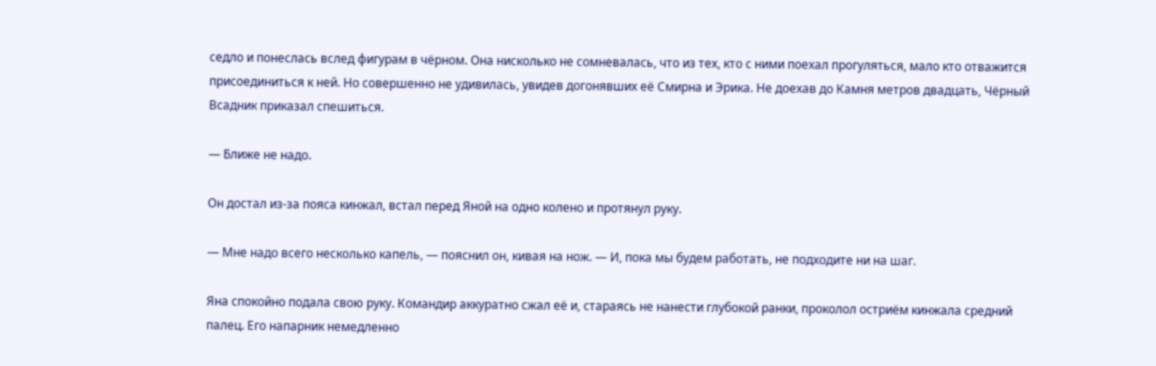седло и понеслась вслед фигурам в чёрном. Она нисколько не сомневалась, что из тех, кто с ними поехал прогуляться, мало кто отважится присоединиться к ней. Но совершенно не удивилась, увидев догонявших её Смирна и Эрика. Не доехав до Камня метров двадцать, Чёрный Всадник приказал спешиться.

— Ближе не надо.

Он достал из-за пояса кинжал, встал перед Яной на одно колено и протянул руку.

— Мне надо всего несколько капель, — пояснил он, кивая на нож. — И, пока мы будем работать, не подходите ни на шаг.

Яна спокойно подала свою руку. Командир аккуратно сжал её и, стараясь не нанести глубокой ранки, проколол остриём кинжала средний палец. Его напарник немедленно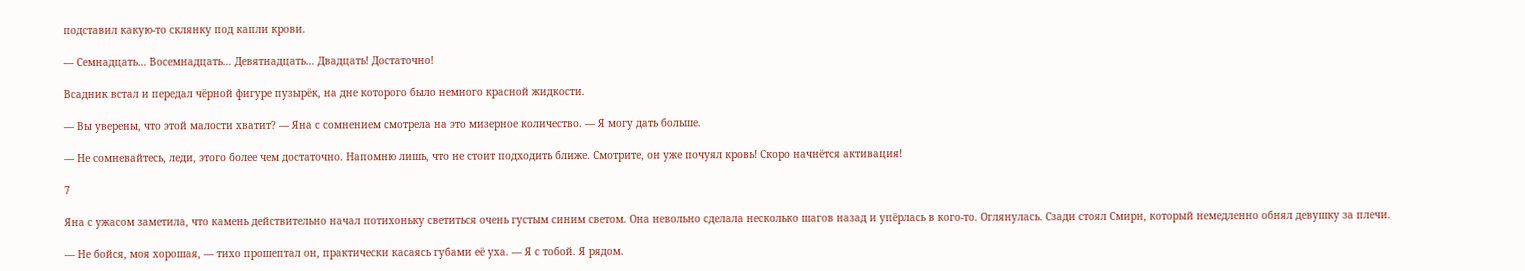подставил какую-то склянку под капли крови.

— Семнадцать… Восемнадцать… Девятнадцать… Двадцать! Достаточно!

Всадник встал и передал чёрной фигуре пузырёк, на дне которого было немного красной жидкости.

— Вы уверены, что этой малости хватит? — Яна с сомнением смотрела на это мизерное количество. — Я могу дать больше.

— Не сомневайтесь, леди, этого более чем достаточно. Напомню лишь, что не стоит подходить ближе. Смотрите, он уже почуял кровь! Скоро начнётся активация!

7

Яна с ужасом заметила, что камень действительно начал потихоньку светиться очень густым синим светом. Она невольно сделала несколько шагов назад и упёрлась в кого-то. Оглянулась. Сзади стоял Смирн, который немедленно обнял девушку за плечи.

— Не бойся, моя хорошая, — тихо прошептал он, практически касаясь губами её уха. — Я с тобой. Я рядом.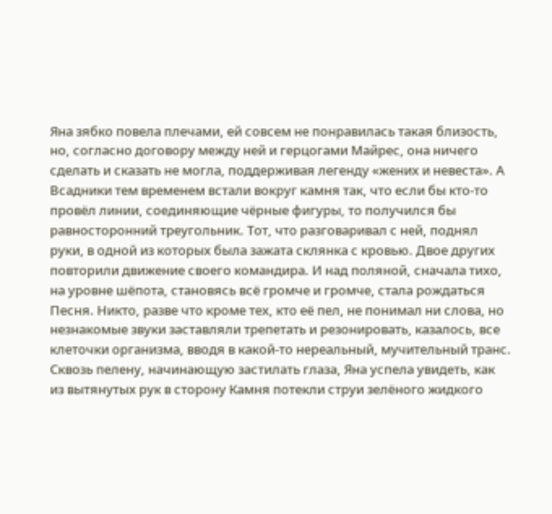Яна зябко повела плечами, ей совсем не понравилась такая близость, но, согласно договору между ней и герцогами Майрес, она ничего сделать и сказать не могла, поддерживая легенду «жених и невеста». А Всадники тем временем встали вокруг камня так, что если бы кто-то провёл линии, соединяющие чёрные фигуры, то получился бы равносторонний треугольник. Тот, что разговаривал с ней, поднял руки, в одной из которых была зажата склянка с кровью. Двое других повторили движение своего командира. И над поляной, сначала тихо, на уровне шёпота, становясь всё громче и громче, стала рождаться Песня. Никто, разве что кроме тех, кто её пел, не понимал ни слова, но незнакомые звуки заставляли трепетать и резонировать, казалось, все клеточки организма, вводя в какой-то нереальный, мучительный транс. Сквозь пелену, начинающую застилать глаза, Яна успела увидеть, как из вытянутых рук в сторону Камня потекли струи зелёного жидкого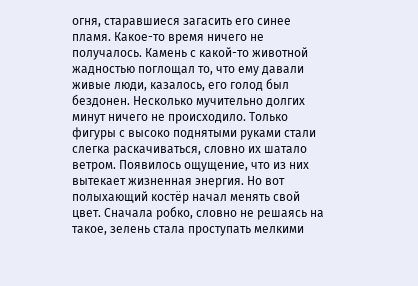огня, старавшиеся загасить его синее пламя. Какое-то время ничего не получалось. Камень с какой-то животной жадностью поглощал то, что ему давали живые люди, казалось, его голод был бездонен. Несколько мучительно долгих минут ничего не происходило. Только фигуры с высоко поднятыми руками стали слегка раскачиваться, словно их шатало ветром. Появилось ощущение, что из них вытекает жизненная энергия. Но вот полыхающий костёр начал менять свой цвет. Сначала робко, словно не решаясь на такое, зелень стала проступать мелкими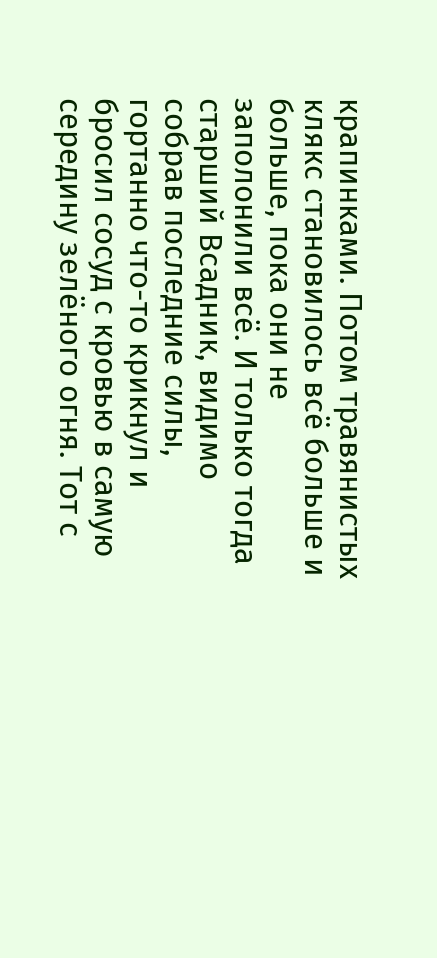крапинками. Потом травянистых клякс становилось всё больше и больше, пока они не заполонили всё. И только тогда старший Всадник, видимо собрав последние силы, гортанно что-то крикнул и бросил сосуд с кровью в самую середину зелёного огня. Тот с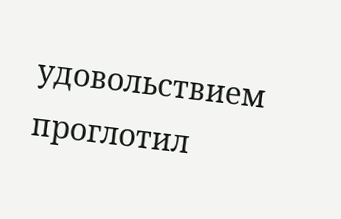удовольствием проглотил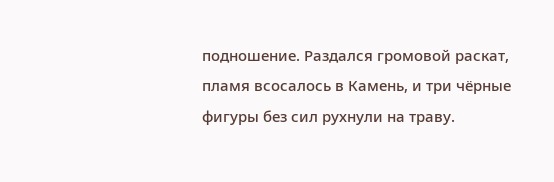подношение. Раздался громовой раскат, пламя всосалось в Камень, и три чёрные фигуры без сил рухнули на траву.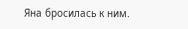Яна бросилась к ним.